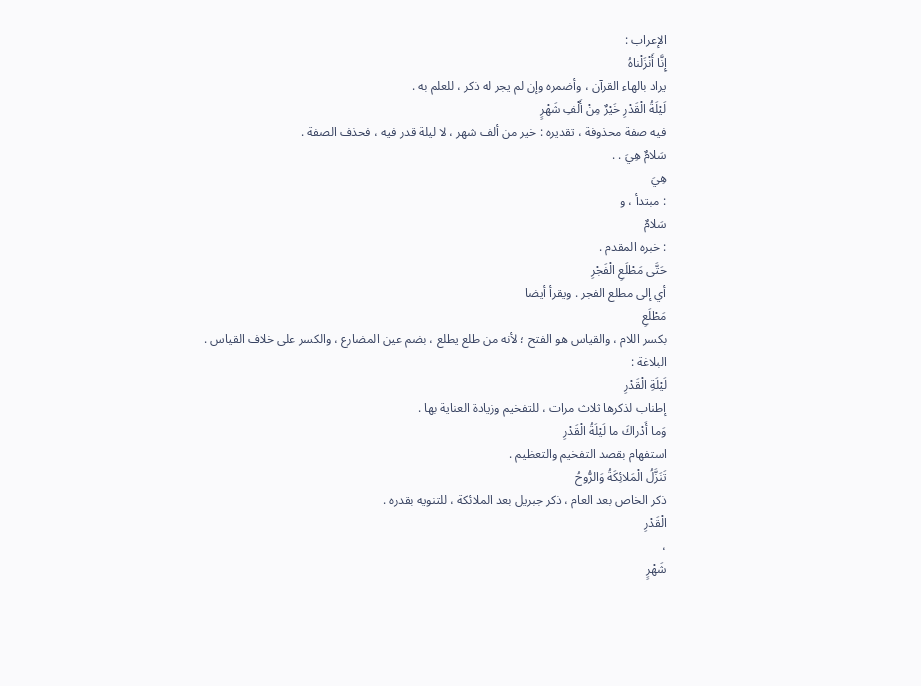الإعراب :
إِنَّا أَنْزَلْناهُ
يراد بالهاء القرآن ، وأضمره وإن لم يجر له ذكر ، للعلم به .
لَيْلَةُ الْقَدْرِ خَيْرٌ مِنْ أَلْفِ شَهْرٍ
فيه صفة محذوفة ، تقديره : خير من ألف شهر ، لا ليلة قدر فيه ، فحذف الصفة .
سَلامٌ هِيَ . .
هِيَ
: مبتدأ ، و
سَلامٌ
: خبره المقدم .
حَتَّى مَطْلَعِ الْفَجْرِ
أي إلى مطلع الفجر . ويقرأ أيضا
مَطْلَعِ
بكسر اللام ، والقياس هو الفتح ؛ لأنه من طلع يطلع ، بضم عين المضارع ، والكسر على خلاف القياس .
البلاغة :
لَيْلَةِ الْقَدْرِ
إطناب لذكرها ثلاث مرات ، للتفخيم وزيادة العناية بها .
وَما أَدْراكَ ما لَيْلَةُ الْقَدْرِ
استفهام بقصد التفخيم والتعظيم .
تَنَزَّلُ الْمَلائِكَةُ وَالرُّوحُ
ذكر الخاص بعد العام ، ذكر جبريل بعد الملائكة ، للتنويه بقدره .
الْقَدْرِ
،
شَهْرٍ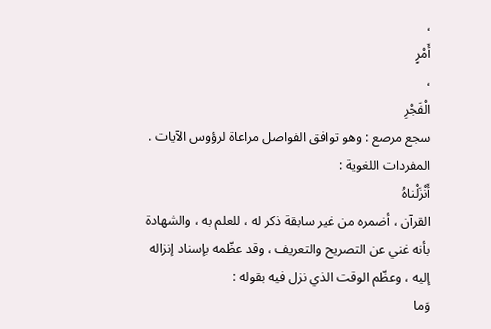،
أَمْرٍ
،
الْفَجْرِ
سجع مرصع : وهو توافق الفواصل مراعاة لرؤوس الآيات .
المفردات اللغوية :
أَنْزَلْناهُ
القرآن ، أضمره من غير سابقة ذكر له ، للعلم به ، والشهادة بأنه غني عن التصريح والتعريف ، وقد عظّمه بإسناد إنزاله إليه ، وعظّم الوقت الذي نزل فيه بقوله :
وَما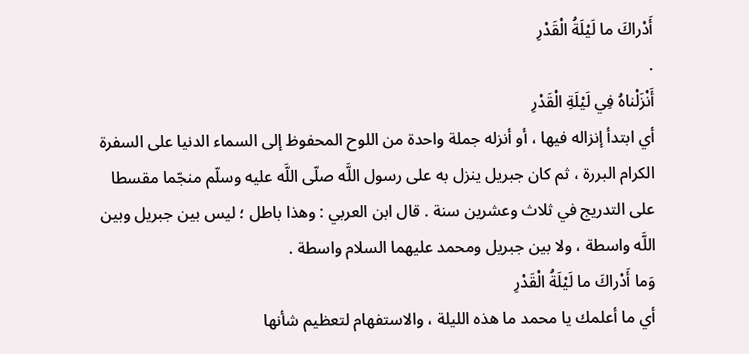أَدْراكَ ما لَيْلَةُ الْقَدْرِ
.
أَنْزَلْناهُ فِي لَيْلَةِ الْقَدْرِ
أي ابتدأ إنزاله فيها ، أو أنزله جملة واحدة من اللوح المحفوظ إلى السماء الدنيا على السفرة الكرام البررة ، ثم كان جبريل ينزل به على رسول اللَّه صلّى اللَّه عليه وسلّم منجّما مقسطا على التدريج في ثلاث وعشرين سنة . قال ابن العربي : وهذا باطل ؛ ليس بين جبريل وبين اللَّه واسطة ، ولا بين جبريل ومحمد عليهما السلام واسطة .
وَما أَدْراكَ ما لَيْلَةُ الْقَدْرِ
أي ما أعلمك يا محمد ما هذه الليلة ، والاستفهام لتعظيم شأنها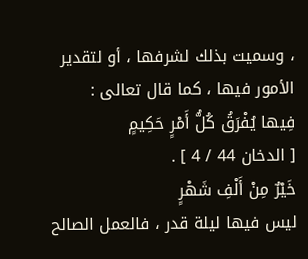، وسميت بذلك لشرفها ، أو لتقدير الأمور فيها ، كما قال تعالى :
فِيها يُفْرَقُ كُلُّ أَمْرٍ حَكِيمٍ
[ الدخان 44 / 4 ] .
خَيْرٌ مِنْ أَلْفِ شَهْرٍ
ليس فيها ليلة قدر ، فالعمل الصالح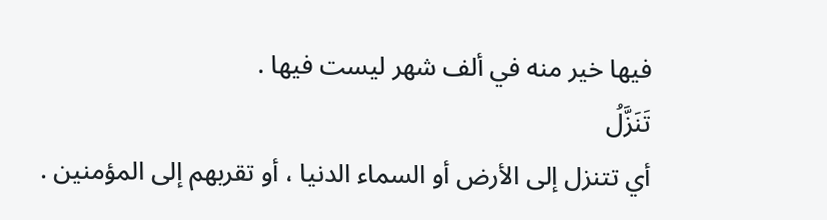فيها خير منه في ألف شهر ليست فيها .
تَنَزَّلُ
أي تتنزل إلى الأرض أو السماء الدنيا ، أو تقربهم إلى المؤمنين .